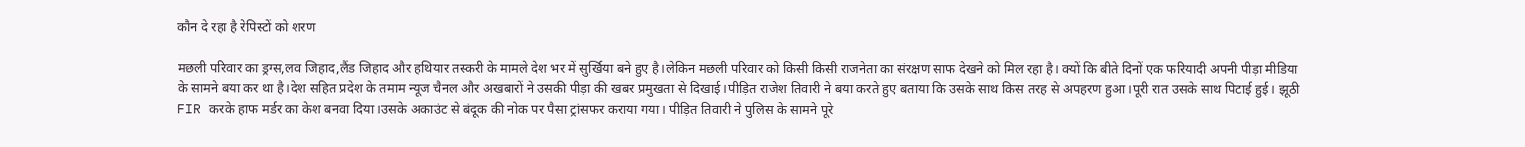कौन दे रहा है रेपिस्टों को शरण

मछली परिवार का ड्रग्स,लव जिहाद,लैंड जिहाद और हथियार तस्करी के मामले देश भर में सुर्खिया बने हुए है।लेकिन मछली परिवार को किसी किसी राजनेता का संरक्षण साफ देखने को मिल रहा है। क्यों कि बीते दिनों एक फरियादी अपनी पीड़ा मीडिया के सामने बया कर था है।देश सहित प्रदेश के तमाम न्यूज चैनल और अखबारों ने उसकी पीड़ा की खबर प्रमुखता से दिखाई।पीड़ित राजेश तिवारी ने बया करते हुए बताया कि उसके साथ किस तरह से अपहरण हुआ।पूरी रात उसके साथ पिटाई हुई। झूठी FIR करके हाफ मर्डर का केश बनवा दिया।उसके अकाउंट से बंदूक की नोक पर पैसा ट्रांसफर कराया गया। पीड़ित तिवारी ने पुलिस के सामने पूरे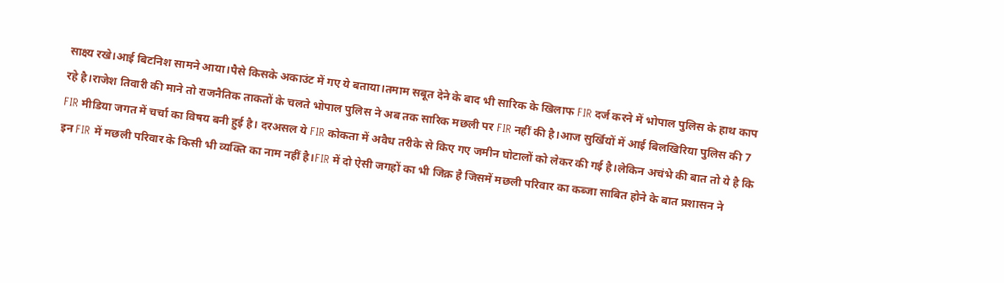साक्ष्य रखे।आई बिटनिश सामने आया।पैसे किसके अकाउंट में गए ये बताया।तमाम सबूत देने के बाद भी सारिक के खिलाफ FIR दर्ज करने में भोपाल पुलिस के हाथ काप रहे है।राजेश तिवारी की माने तो राजनैतिक ताकतों के चलते भोपाल पुलिस ने अब तक सारिक मछली पर FIR नहीं की है।आज सुर्खियों में आई बिलखिरिया पुलिस की 7 FIR मीडिया जगत में चर्चा का विषय बनी हुई है। दरअसल ये FIR कोकता में अवैध तरीके से किए गए जमीन घोटालों को लेकर की गई है।लेकिन अचंभे की बात तो ये है कि इन FIR में मछली परिवार के किसी भी व्यक्ति का नाम नहीं है।FIR में दो ऐसी जगहों का भी जिक्र है जिसमें मछली परिवार का कब्जा साबित होने के बात प्रशासन ने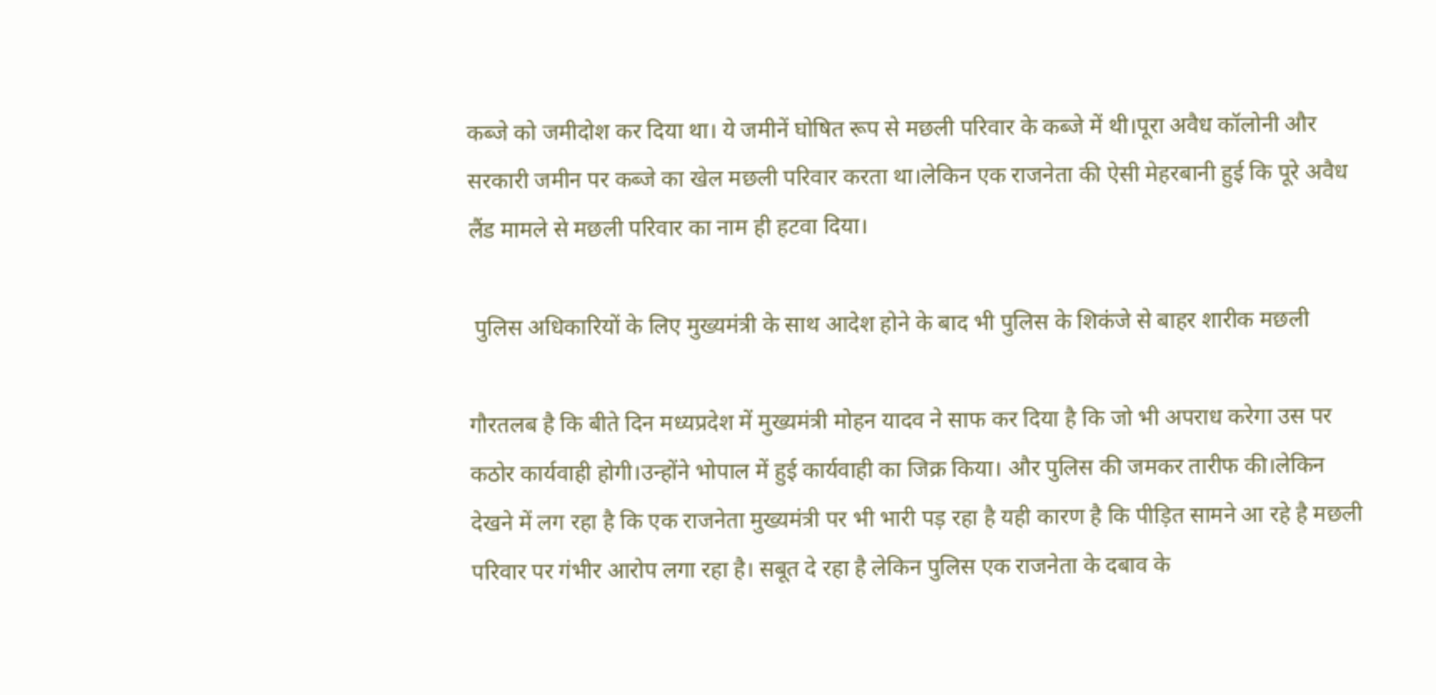कब्जे को जमीदोश कर दिया था। ये जमीनें घोषित रूप से मछली परिवार के कब्जे में थी।पूरा अवैध कॉलोनी और सरकारी जमीन पर कब्जे का खेल मछली परिवार करता था।लेकिन एक राजनेता की ऐसी मेहरबानी हुई कि पूरे अवैध लैंड मामले से मछली परिवार का नाम ही हटवा दिया।

 पुलिस अधिकारियों के लिए मुख्यमंत्री के साथ आदेश होने के बाद भी पुलिस के शिकंजे से बाहर शारीक मछली

गौरतलब है कि बीते दिन मध्यप्रदेश में मुख्यमंत्री मोहन यादव ने साफ कर दिया है कि जो भी अपराध करेगा उस पर कठोर कार्यवाही होगी।उन्होंने भोपाल में हुई कार्यवाही का जिक्र किया। और पुलिस की जमकर तारीफ की।लेकिन देखने में लग रहा है कि एक राजनेता मुख्यमंत्री पर भी भारी पड़ रहा है यही कारण है कि पीड़ित सामने आ रहे है मछली परिवार पर गंभीर आरोप लगा रहा है। सबूत दे रहा है लेकिन पुलिस एक राजनेता के दबाव के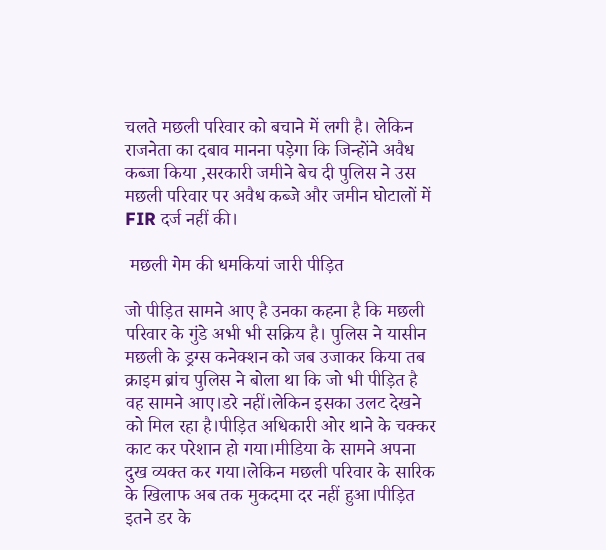चलते मछली परिवार को बचाने में लगी है। लेकिन राजनेता का दबाव मानना पड़ेगा कि जिन्होंने अवैध कब्जा किया ,सरकारी जमीने बेच दी पुलिस ने उस मछली परिवार पर अवैध कब्जे और जमीन घोटालों में FIR दर्ज नहीं की।

 मछली गेम की धमकियां जारी पीड़ित

जो पीड़ित सामने आए है उनका कहना है कि मछली परिवार के गुंडे अभी भी सक्रिय है। पुलिस ने यासीन मछली के ड्रग्स कनेक्शन को जब उजाकर किया तब क्राइम ब्रांच पुलिस ने बोला था कि जो भी पीड़ित है वह सामने आए।डरे नहीं।लेकिन इसका उलट देखने को मिल रहा है।पीड़ित अधिकारी ओर थाने के चक्कर काट कर परेशान हो गया।मीडिया के सामने अपना दुख व्यक्त कर गया।लेकिन मछली परिवार के सारिक के खिलाफ अब तक मुकदमा दर नहीं हुआ।पीड़ित इतने डर के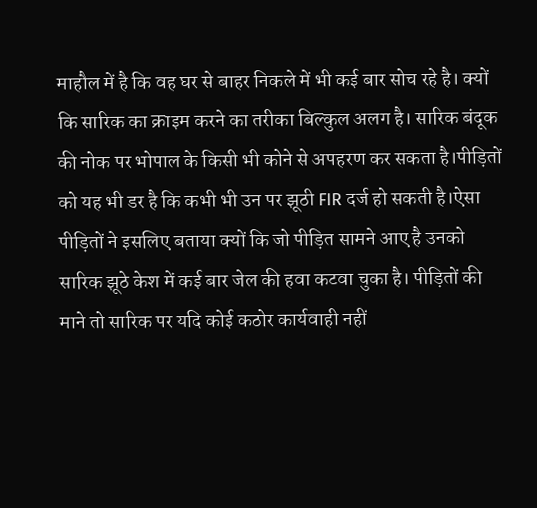माहौल में है कि वह घर से बाहर निकले में भी कई बार सोच रहे है। क्यों कि सारिक का क्राइम करने का तरीका बिल्कुल अलग है। सारिक बंदूक की नोक पर भोपाल के किसी भी कोने से अपहरण कर सकता है।पीड़ितों को यह भी डर है कि कभी भी उन पर झूठी FIR दर्ज हो सकती है।ऐसा पीड़ितों ने इसलिए बताया क्यों कि जो पीड़ित सामने आए है उनको सारिक झूठे केश में कई बार जेल की हवा कटवा चुका है। पीड़ितों की माने तो सारिक पर यदि कोई कठोर कार्यवाही नहीं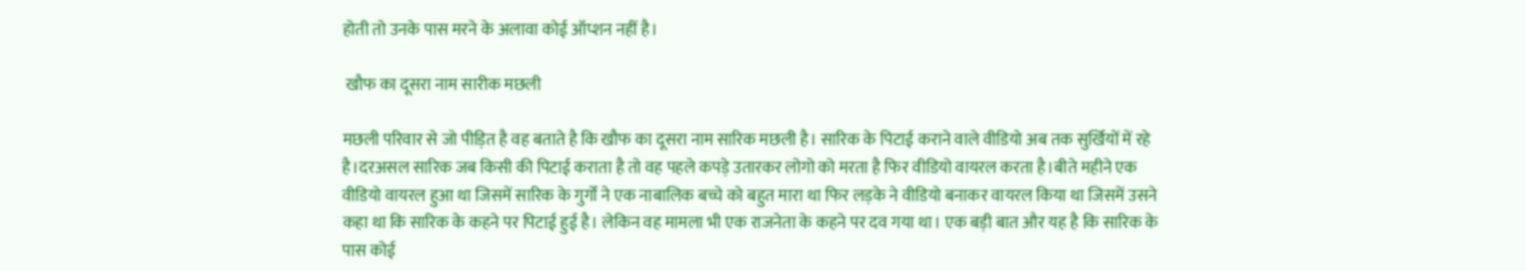होती तो उनके पास मरने के अलावा कोई ऑप्शन नहीं है।

 खौफ का दूसरा नाम सारीक मछली

मछली परिवार से जो पीड़ित है वह बताते है कि खौफ का दूसरा नाम सारिक मछली है। सारिक के पिटाई कराने वाले वीडियो अब तक सुर्खियों में रहे है।दरअसल सारिक जब किसी की पिटाई कराता है तो वह पहले कपड़े उतारकर लोगो को मरता है फिर वीडियो वायरल करता है।बीते महीने एक वीडियो वायरल हुआ था जिसमें सारिक के गुर्गों ने एक नाबालिक बच्चे को बहुत मारा था फिर लड़के ने वीडियो बनाकर वायरल किया था जिसमें उसने कहा था कि सारिक के कहने पर पिटाई हुई है। लेकिन वह मामला भी एक राजनेता के कहने पर दव गया था। एक बड़ी बात और यह है कि सारिक के पास कोई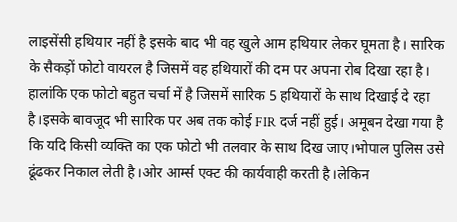लाइसेंसी हथियार नहीं है इसके बाद भी वह खुले आम हथियार लेकर घूमता है। सारिक के सैकड़ों फोटो वायरल है जिसमें वह हथियारों की दम पर अपना रोब दिखा रहा है। हालांकि एक फोटो बहुत चर्चा में है जिसमें सारिक 5 हथियारों के साथ दिखाई दे रहा है।इसके बावजूद भी सारिक पर अब तक कोई FIR दर्ज नहीं हुई। अमूबन देखा गया है कि यदि किसी व्यक्ति का एक फोटो भी तलवार के साथ दिख जाए।भोपाल पुलिस उसे ढूंढकर निकाल लेती है।ओर आर्म्स एक्ट की कार्यवाही करती है।लेकिन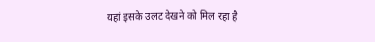यहां इसके उलट देखने को मिल रहा है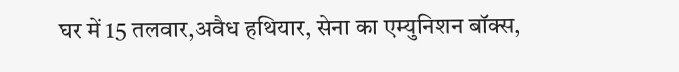घर में 15 तलवार,अवैध हथियार, सेना का एम्युनिशन बॉक्स,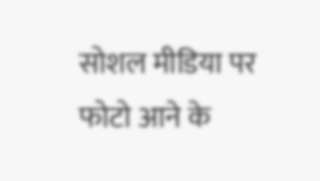सोशल मीडिया पर फोटो आने के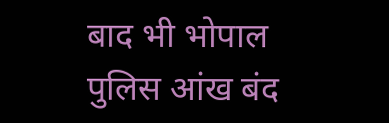बाद भी भोपाल पुलिस आंख बंद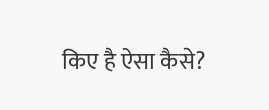किए है ऐसा कैसे?